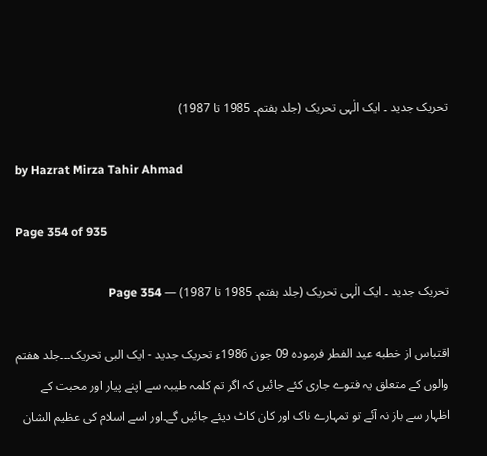تحریک جدید ۔ ایک الٰہی تحریک (جلد ہفتم۔ 1985 تا 1987)

by Hazrat Mirza Tahir Ahmad

Page 354 of 935

تحریک جدید ۔ ایک الٰہی تحریک (جلد ہفتم۔ 1985 تا 1987) — Page 354

اقتباس از خطبه عید الفطر فرمودہ 09 جون 1986ء تحریک جدید - ایک البی تحریک۔۔۔جلد هفتم والوں کے متعلق یہ فتوے جاری کئے جائیں کہ اگر تم کلمہ طیبہ سے اپنے پیار اور محبت کے اظہار سے باز نہ آئے تو تمہارے ناک اور کان کاٹ دیئے جائیں گے۔اور اسے اسلام کی عظیم الشان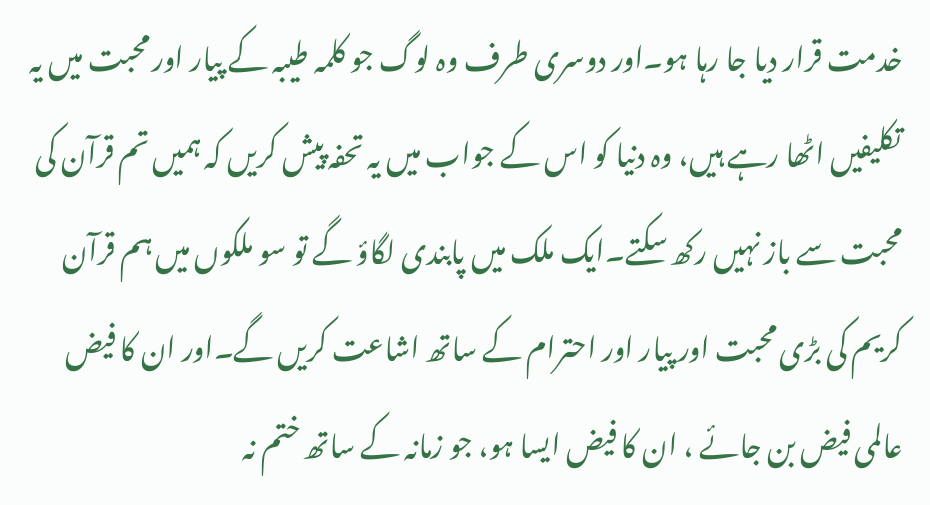خدمت قرار دیا جا رہا ہو۔اور دوسری طرف وہ لوگ جو کلمہ طیبہ کے پیار اور محبت میں یہ تکلیفیں اٹھا رہے ہیں، وہ دنیا کو اس کے جواب میں یہ تحفہ پیش کریں کہ ہمیں تم قرآن کی محبت سے باز نہیں رکھ سکتے۔ایک ملک میں پابندی لگاؤ گے تو سو ملکوں میں ہم قرآن کریم کی بڑی محبت اور پیار اور احترام کے ساتھ اشاعت کریں گے۔اور ان کا فیض عالمی فیض بن جائے ، ان کا فیض ایسا ہو، جو زمانہ کے ساتھ ختم نہ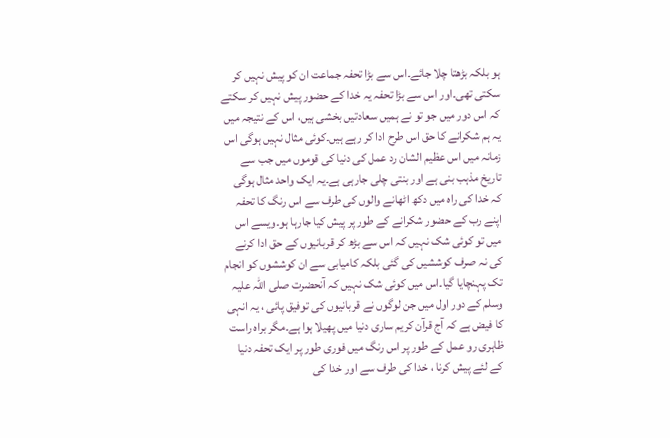ہو بلکہ بڑھتا چلا جائے۔اس سے بڑا تحفہ جماعت ان کو پیش نہیں کر سکتی تھی۔اور اس سے بڑا تحفہ یہ خدا کے حضور پیش نہیں کر سکتے کہ اس دور میں جو تو نے ہمیں سعادتیں بخشی ہیں، اس کے نتیجہ میں یہ ہم شکرانے کا حق اس طرح ادا کر رہے ہیں۔کوئی مثال نہیں ہوگی اس زمانہ میں اس عظیم الشان رد عمل کی دنیا کی قوموں میں جب سے تاریخ مذہب بنی ہے اور بنتی چلی جارہی ہے۔یہ ایک واحد مثال ہوگی کہ خدا کی راہ میں دکھ اٹھانے والوں کی طرف سے اس رنگ کا تحفہ اپنے رب کے حضور شکرانے کے طور پر پیش کیا جارہا ہو۔ویسے اس میں تو کوئی شک نہیں کہ اس سے بڑھ کر قربانیوں کے حق ادا کرنے کی نہ صرف کوششیں کی گئی بلکہ کامیابی سے ان کوششوں کو انجام تک پہنچایا گیا۔اس میں کوئی شک نہیں کہ آنحضرت صلی اللہ علیہ وسلم کے دور اول میں جن لوگوں نے قربانیوں کی توفیق پائی ، یہ انہی کا فیض ہے کہ آج قرآن کریم ساری دنیا میں پھیلا ہوا ہے۔مگر براہ راست ظاہری رو عمل کے طور پر اس رنگ میں فوری طور پر ایک تحفہ دنیا کے لئے پیش کرنا ، خدا کی طرف سے اور خدا کی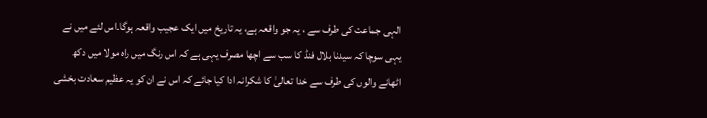الہی جماعت کی طرف سے ، یہ جو واقعہ ہے، یہ تاریخ میں ایک عجیب واقعہ ہوگا۔اس لئے میں نے یہی سوچا کہ سیدنا بلال فنڈ کا سب سے اچھا مصرف یہی ہے کہ اس رنگ میں راہ مولا میں دکھ اٹھانے والوں کی طرف سے خدا تعالیٰ کا شکرانہ ادا کیا جائے کہ اس نے ان کو یہ عظیم سعادت بخشی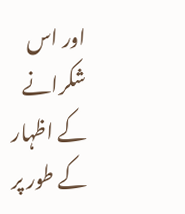اور اس شکرانے کے اظہار کے طور پر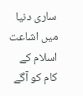ساری دنیا میں اشاعت اسلام کے کام کو آگے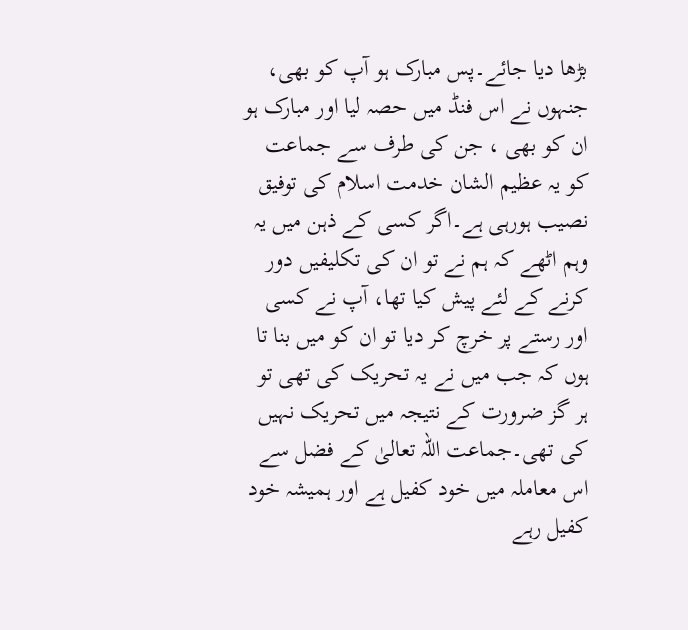بڑھا دیا جائے۔پس مبارک ہو آپ کو بھی، جنہوں نے اس فنڈ میں حصہ لیا اور مبارک ہو ان کو بھی ، جن کی طرف سے جماعت کو یہ عظیم الشان خدمت اسلام کی توفیق نصیب ہورہی ہے۔اگر کسی کے ذہن میں یہ وہم اٹھے کہ ہم نے تو ان کی تکلیفیں دور کرنے کے لئے پیش کیا تھا، آپ نے کسی اور رستے پر خرچ کر دیا تو ان کو میں بنا تا ہوں کہ جب میں نے یہ تحریک کی تھی تو ہر گز ضرورت کے نتیجہ میں تحریک نہیں کی تھی۔جماعت اللہ تعالیٰ کے فضل سے اس معاملہ میں خود کفیل ہے اور ہمیشہ خود کفیل رہے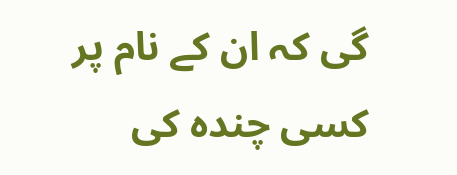گی کہ ان کے نام پر کسی چندہ کی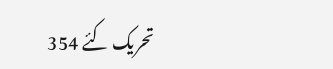تحریک کئے 354